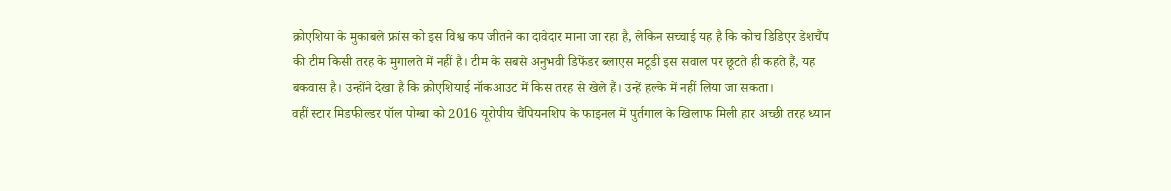क्रोएशिया के मुकाबले फ्रांस को इस विश्व कप जीतने का दावेदार माना जा रहा है, लेकिन सच्चाई यह है कि कोच डिडिएर डेशचैंप की टीम किसी तरह के मुगालते में नहीं है। टीम के सबसे अनुभवी डिफेंडर ब्लाएस मटूडी इस सवाल पर छूटते ही कहते हैं, यह बकवास है। उन्होंने देखा है कि क्रोएशियाई नॉकआउट में किस तरह से खेले हैं। उन्हें हल्के में नहीं लिया जा सकता।
वहीं स्टार मिडफील्डर पॉल पोग्बा को 2016 यूरोपीय चैंपियनशिप के फाइनल में पुर्तगाल के खिलाफ मिली हार अच्छी तरह ध्यान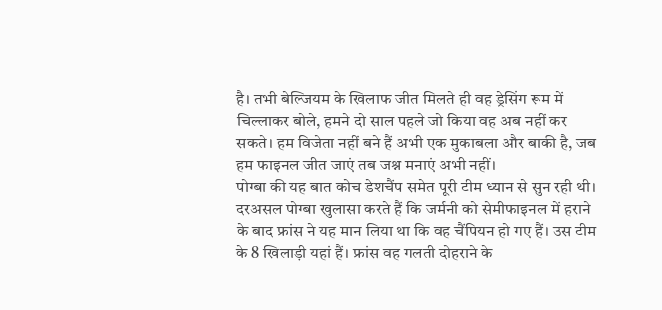है। तभी बेल्जियम के खिलाफ जीत मिलते ही वह ड्रेसिंग रूम में चिल्लाकर बोले, हमने दो साल पहले जो किया वह अब नहीं कर सकते। हम विजेता नहीं बने हैं अभी एक मुकाबला और बाकी है, जब हम फाइनल जीत जाएं तब जश्न मनाएं अभी नहीं।
पोग्बा की यह बात कोच डेशचैंप समेत पूरी टीम ध्यान से सुन रही थी। दरअसल पोग्बा खुलासा करते हैं कि जर्मनी को सेमीफाइनल में हराने के बाद फ्रांस ने यह मान लिया था कि वह चैंपियन हो गए हैं। उस टीम के 8 खिलाड़ी यहां हैं। फ्रांस वह गलती दोहराने के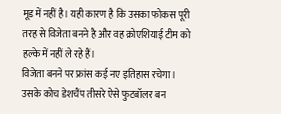मूड में नहीं है। यही कारण है कि उसका फोकस पूरी तरह से विजेता बनने है और वह क्रोएशियाई टीम को हल्के में नहीं ले रहे हैं।
विजेता बनने पर फ्रांस कई नए इतिहास रचेगा। उसके कोच डेशचैंप तीसरे ऐसे फुटबॉलर बन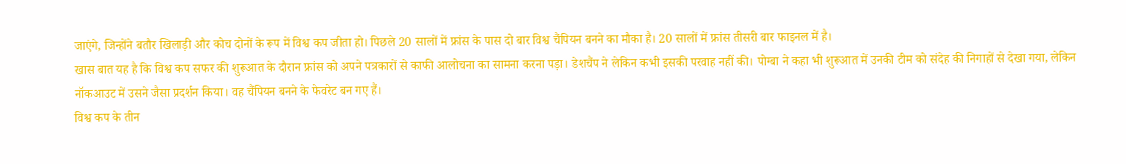जाएंगे, जिन्होंने बतौर खिलाड़ी और कोच दोनों के रूप में विश्व कप जीता हो। पिछले 20 सालों में फ्रांस के पास दो बार विश्व चैंपियन बनने का मौका है। 20 सालों में फ्रांस तीसरी बार फाइनल में है।
खास बात यह है कि विश्व कप सफर की शुरूआत के दौरान फ्रांस को अपने पत्रकारों से काफी आलोचना का सामना करना पड़ा। डेशचैंप ने लेकिन कभी इसकी परवाह नहीं की। पोग्बा ने कहा भी शुरूआत में उनकी टीम को संदेह की निगाहों से देखा गया, लेकिन नॉकआउट में उसने जैसा प्रदर्शन किया। वह चैंपियन बनने के फेवरेट बन गए हैं।
विश्व कप के तीन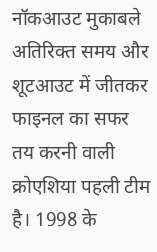नॉकआउट मुकाबले अतिरिक्त समय और शूटआउट में जीतकर फाइनल का सफर तय करनी वाली क्रोएशिया पहली टीम है। 1998 के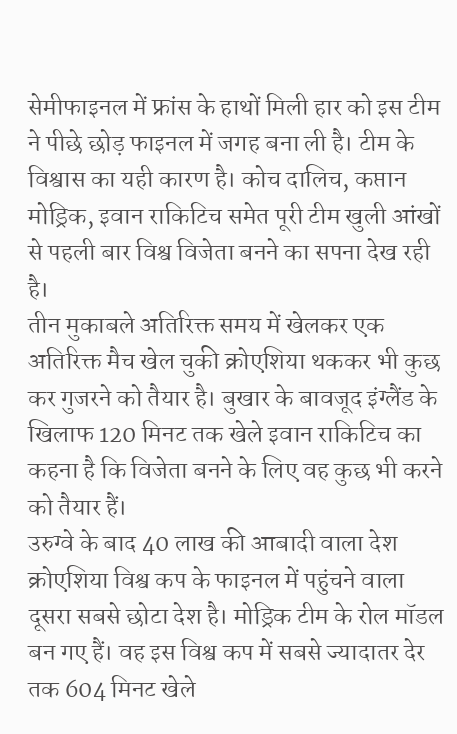सेमीफाइनल में फ्रांस के हाथों मिली हार को इस टीम ने पीछे छोड़ फाइनल में जगह बना ली है। टीम के विश्वास का यही कारण है। कोच दालिच, कप्तान मोड्रिक, इवान राकिटिच समेत पूरी टीम खुली आंखों से पहली बार विश्व विजेता बनने का सपना देख रही है।
तीन मुकाबले अतिरिक्त समय में खेलकर एक अतिरिक्त मैच खेल चुकी क्रोएशिया थककर भी कुछ कर गुजरने को तैयार है। बुखार के बावजूद इंग्लैंड के खिलाफ 120 मिनट तक खेले इवान राकिटिच का कहना है कि विजेता बनने के लिए वह कुछ भी करने को तैयार हैं।
उरुग्वे के बाद 40 लाख की आबादी वाला देश क्रोएशिया विश्व कप के फाइनल में पहुंचने वाला दूसरा सबसे छोटा देश है। मोड्रिक टीम के रोल मॉडल बन गए हैं। वह इस विश्व कप में सबसे ज्यादातर देर तक 604 मिनट खेले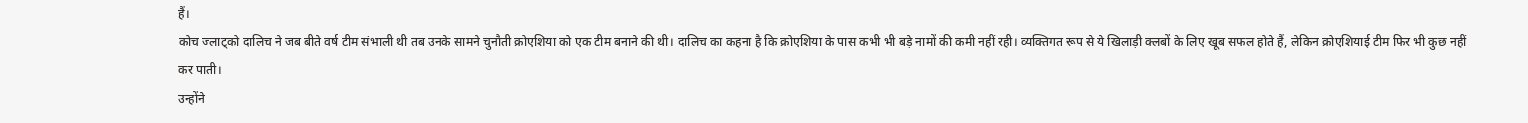हैं।
कोच ज्लाट्को दालिच ने जब बीते वर्ष टीम संभाली थी तब उनके सामने चुनौती क्रोएशिया को एक टीम बनाने की थी। दालिच का कहना है कि क्रोएशिया के पास कभी भी बड़े नामों की कमी नहीं रही। व्यक्तिगत रूप से ये खिलाड़ी क्लबों के लिए खूब सफल होते हैं, लेकिन क्रोएशियाई टीम फिर भी कुछ नहीं कर पाती।
उन्होंने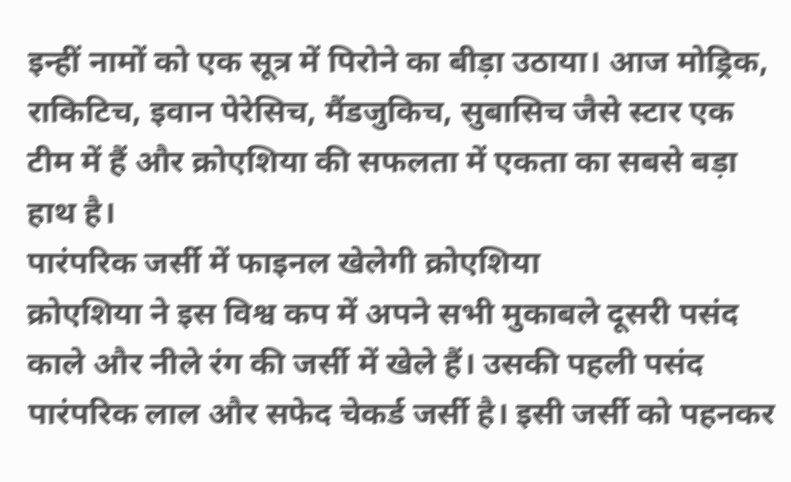इन्हीं नामों को एक सूत्र में पिरोने का बीड़ा उठाया। आज मोड्रिक, राकिटिच, इवान पेरेसिच, मैंडजुकिच, सुबासिच जैसे स्टार एक टीम में हैं और क्रोएशिया की सफलता में एकता का सबसे बड़ा हाथ है।
पारंपरिक जर्सी में फाइनल खेलेगी क्रोएशिया
क्रोएशिया ने इस विश्व कप में अपने सभी मुकाबले दूसरी पसंद काले और नीले रंग की जर्सी में खेले हैं। उसकी पहली पसंद पारंपरिक लाल और सफेद चेकर्ड जर्सी है। इसी जर्सी को पहनकर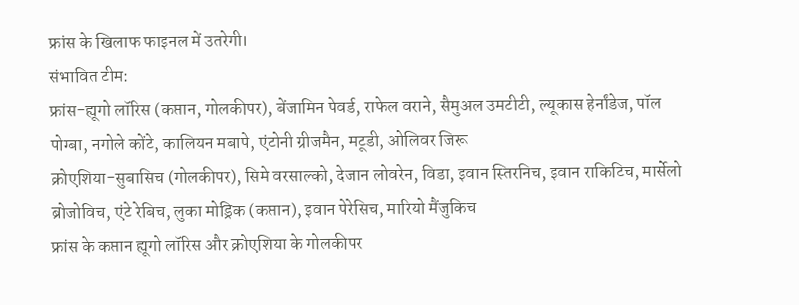फ्रांस के खिलाफ फाइनल में उतरेगी।
संभावित टीम:
फ्रांस-ह्यूगो लॉरिस (कप्तान, गोलकीपर), बेंजामिन पेवर्ड, राफेल वराने, सैमुअल उमटीटी, ल्यूकास हेर्नांडेज, पॉल पोग्बा, नगोले कोंटे, कालियन मबापे, एंटोनी ग्रीजमैन, मटूडी, ओलिवर जिरू
क्रोएशिया-सुबासिच (गोलकीपर), सिमे वरसाल्को, देजान लोवरेन, विडा, इवान स्तिरनिच, इवान राकिटिच, मार्सेलो ब्रोजोविच, एंटे रेबिच, लुका मोड्रिक (कप्तान), इवान पेरेसिच, मारियो मैंजुकिच
फ्रांस के कप्तान ह्यूगो लॉरिस और क्रोएशिया के गोलकीपर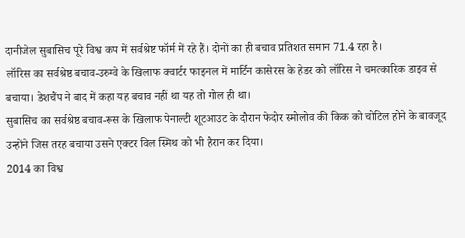दानीजेल सुबासिच पूरे विश्व कप में सर्वश्रेष्ट फॉर्म में रहे हैं। दोनों का ही बचाव प्रतिशत समान 71.4 रहा है।
लॉरिस का सर्वश्रेष्ठ बचाव-उरुग्वे के खिलाफ क्वार्टर फाइनल में मार्टिन कासेरस के हेडर को लॉरिस ने चमत्कारिक डाइव से बचाया। डेशचैंप ने बाद में कहा यह बचाव नहीं था यह तो गोल ही था।
सुबासिच का सर्वश्रेष्ठ बचाव-रूस के खिलाफ पेनाल्टी शूटआउट के दौरान फेदोर स्मोलोव की किक को चोटिल होने के बावजूद उन्होंने जिस तरह बचाया उसने एक्टर विल स्मिथ को भी हैरान कर दिया।
2014 का विश्व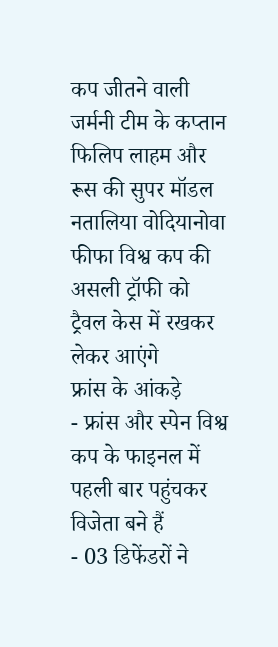कप जीतने वाली जर्मनी टीम के कप्तान फिलिप लाहम और रूस की सुपर मॉडल नतालिया वोदियानोवा फीफा विश्व कप की असली ट्रॉफी को ट्रैवल केस में रखकर लेकर आएंगे
फ्रांस के आंकड़े
- फ्रांस और स्पेन विश्व कप के फाइनल में पहली बार पहुंचकर विजेता बने हैं
- 03 डिफेंडरों ने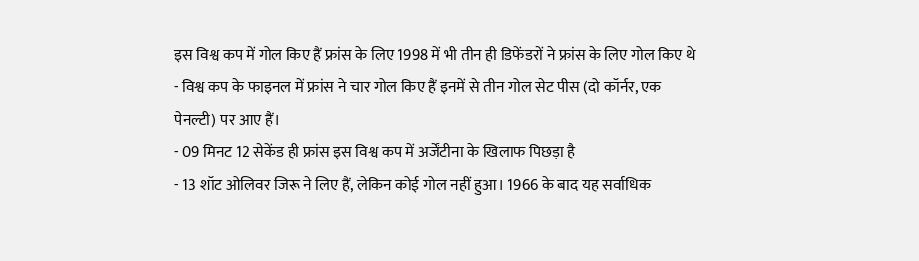इस विश्व कप में गोल किए हैं फ्रांस के लिए 1998 में भी तीन ही डिफेंडरों ने फ्रांस के लिए गोल किए थे
- विश्व कप के फाइनल में फ्रांस ने चार गोल किए हैं इनमें से तीन गोल सेट पीस (दो कॉर्नर, एक पेनल्टी) पर आए हैं।
- 09 मिनट 12 सेकेंड ही फ्रांस इस विश्व कप में अर्जेंटीना के खिलाफ पिछड़ा है
- 13 शॉट ओलिवर जिरू ने लिए हैं, लेकिन कोई गोल नहीं हुआ। 1966 के बाद यह सर्वाधिक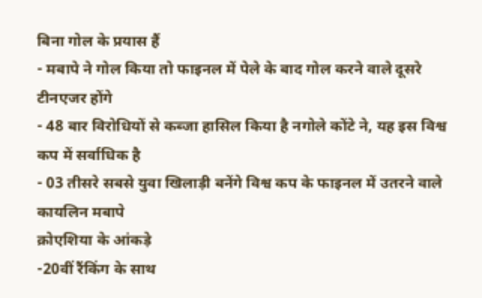बिना गोल के प्रयास हैं
- मबापे ने गोल किया तो फाइनल में पेले के बाद गोल करने वाले दूसरे टीनएजर होंगे
- 48 बार विरोधियों से कब्जा हासिल किया है नगोले कोंटे ने, यह इस विश्व कप में सर्वाधिक है
- 03 तीसरे सबसे युवा खिलाड़ी बनेंगे विश्व कप के फाइनल में उतरने वाले कायलिन मबापे
क्रोएशिया के आंकड़े
-20वीं रैंकिंग के साथ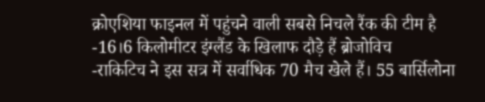क्रोएशिया फाइनल में पहुंचने वाली सबसे निचले रैंक की टीम है
-16।6 किलोमीटर इंग्लैंड के खिलाफ दौड़े हैं ब्रोजोविच
-राकिटिच ने इस सत्र में सर्वाधिक 70 मैच खेले हैं। 55 बार्सिलोना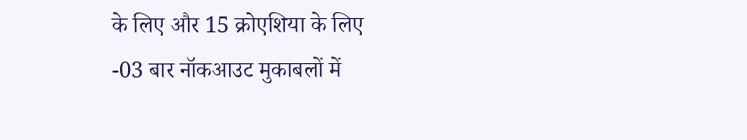के लिए और 15 क्रोएशिया के लिए
-03 बार नॉकआउट मुकाबलों में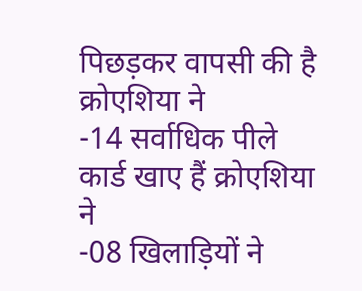पिछड़कर वापसी की है क्रोएशिया ने
-14 सर्वाधिक पीले कार्ड खाए हैं क्रोएशिया ने
-08 खिलाड़ियों ने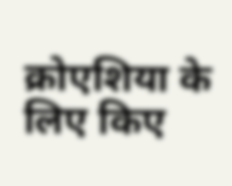क्रोएशिया के लिए किए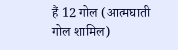हैं 12 गोल (आत्मघाती गोल शामिल)